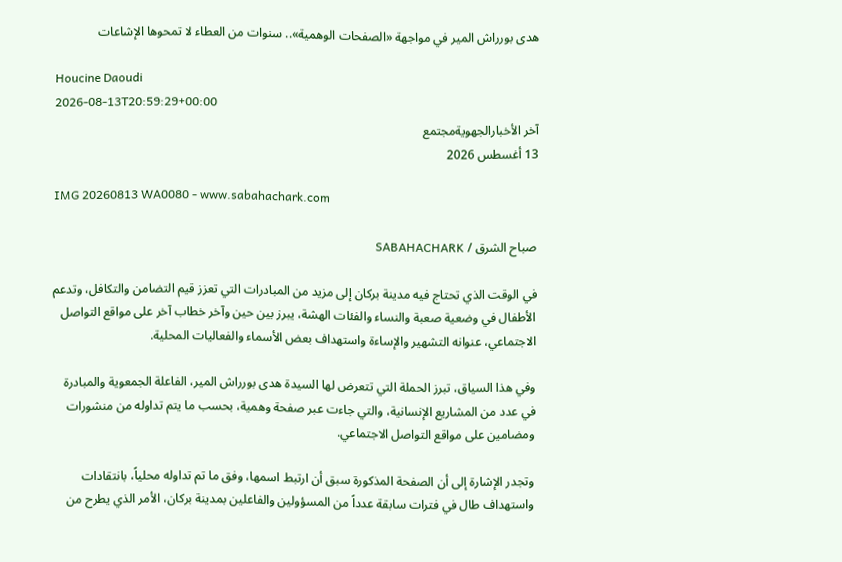هدى بورراش المير في مواجهة «الصفحات الوهمية».. سنوات من العطاء لا تمحوها الإشاعات

Houcine Daoudi
2026-08-13T20:59:29+00:00
آخر الأخبارالجهويةمجتمع
13 أغسطس 2026

IMG 20260813 WA0080 - www.sabahachark.com

صباح الشرق / SABAHACHARK

في الوقت الذي تحتاج فيه مدينة بركان إلى مزيد من المبادرات التي تعزز قيم التضامن والتكافل، وتدعم الأطفال في وضعية صعبة والنساء والفئات الهشة، يبرز بين حين وآخر خطاب آخر على مواقع التواصل الاجتماعي، عنوانه التشهير والإساءة واستهداف بعض الأسماء والفعاليات المحلية.

وفي هذا السياق، تبرز الحملة التي تتعرض لها السيدة هدى بورراش المير، الفاعلة الجمعوية والمبادرة في عدد من المشاريع الإنسانية، والتي جاءت عبر صفحة وهمية، بحسب ما يتم تداوله من منشورات ومضامين على مواقع التواصل الاجتماعي.

وتجدر الإشارة إلى أن الصفحة المذكورة سبق أن ارتبط اسمها، وفق ما تم تداوله محلياً، بانتقادات واستهداف طال في فترات سابقة عدداً من المسؤولين والفاعلين بمدينة بركان، الأمر الذي يطرح من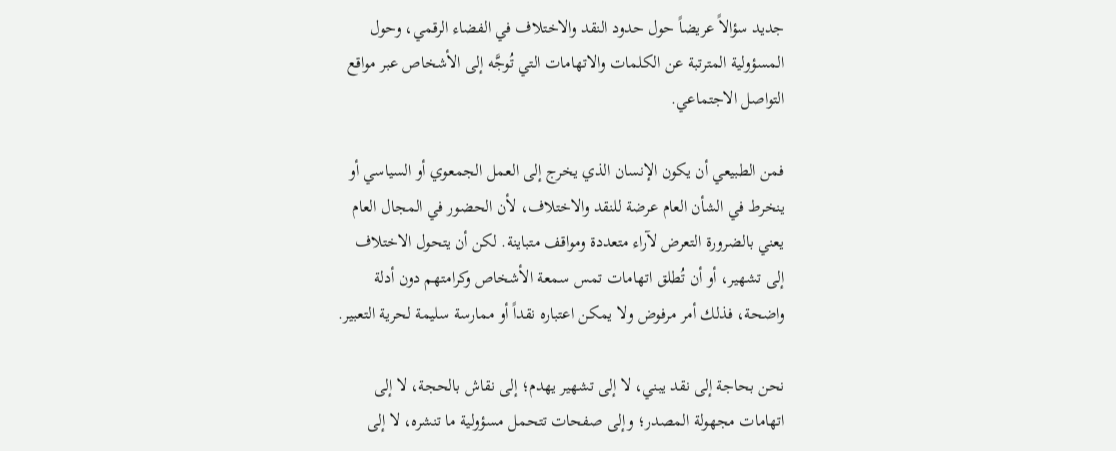جديد سؤالاً عريضاً حول حدود النقد والاختلاف في الفضاء الرقمي، وحول المسؤولية المترتبة عن الكلمات والاتهامات التي تُوجَّه إلى الأشخاص عبر مواقع التواصل الاجتماعي.

فمن الطبيعي أن يكون الإنسان الذي يخرج إلى العمل الجمعوي أو السياسي أو ينخرط في الشأن العام عرضة للنقد والاختلاف، لأن الحضور في المجال العام يعني بالضرورة التعرض لآراء متعددة ومواقف متباينة. لكن أن يتحول الاختلاف إلى تشهير، أو أن تُطلق اتهامات تمس سمعة الأشخاص وكرامتهم دون أدلة واضحة، فذلك أمر مرفوض ولا يمكن اعتباره نقداً أو ممارسة سليمة لحرية التعبير.

نحن بحاجة إلى نقد يبني، لا إلى تشهير يهدم؛ إلى نقاش بالحجة، لا إلى اتهامات مجهولة المصدر؛ وإلى صفحات تتحمل مسؤولية ما تنشره، لا إلى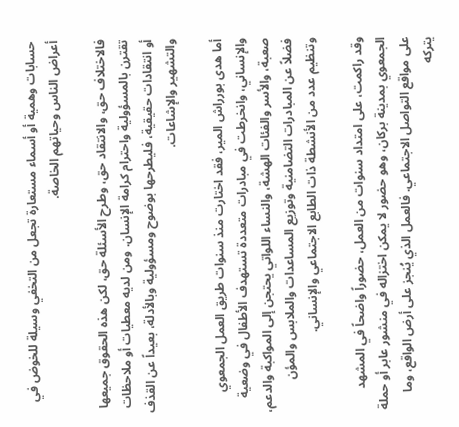حسابات وهمية أو أسماء مستعارة تجعل من التخفي وسيلة للخوض في أعراض الناس وحياتهم الخاصة.

فالاختلاف حق، والانتقاد حق، وطرح الأسئلة حق، لكن هذه الحقوق جميعها تقترن بالمسؤولية واحترام كرامة الإنسان. ومن لديه معطيات أو ملاحظات أو انتقادات حقيقية، فليطرحها بوضوح ومسؤولية وبالأدلة، بعيداً عن القذف والتشهير والإشاعات.

أما هدى بورراش المير، فقد اختارت منذ سنوات طريق العمل الجمعوي والإنساني، وانخرطت في مبادرات متعددة تستهدف الأطفال في وضعية صعبة، والأسر والفئات الهشة، والنساء اللواتي يحتجن إلى المواكبة والدعم، فضلاً عن المبادرات التضامنية وتوزيع المساعدات والملابس والمؤن وتنظيم عدد من الأنشطة ذات الطابع الاجتماعي والإنساني.

وقد راكمت، على امتداد سنوات من العمل، حضوراً واضحاً في المشهد الجمعوي بمدينة بركان، وهو حضور لا يمكن اختزاله في منشور عابر أو حملة على مواقع التواصل الاجتماعي. فالعمل الذي يُنجز على أرض الواقع، وما يتركه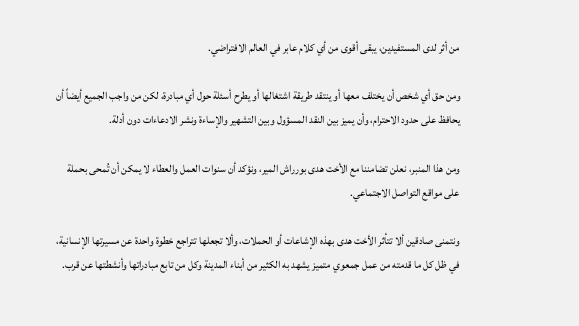من أثر لدى المستفيدين، يبقى أقوى من أي كلام عابر في العالم الافتراضي.

ومن حق أي شخص أن يختلف معها أو ينتقد طريقة اشتغالها أو يطرح أسئلة حول أي مبادرة، لكن من واجب الجميع أيضاً أن يحافظ على حدود الاحترام، وأن يميز بين النقد المسؤول وبين التشهير والإساءة ونشر الادعاءات دون أدلة.

ومن هذا المنبر، نعلن تضامننا مع الأخت هدى بورراش المير، ونؤكد أن سنوات العمل والعطاء لا يمكن أن تُمحى بحملة على مواقع التواصل الاجتماعي.

ونتمنى صادقين ألا تتأثر الأخت هدى بهذه الإشاعات أو الحملات، وألا تجعلها تتراجع خطوة واحدة عن مسيرتها الإنسانية، في ظل كل ما قدمته من عمل جمعوي متميز يشهد به الكثير من أبناء المدينة وكل من تابع مبادراتها وأنشطتها عن قرب.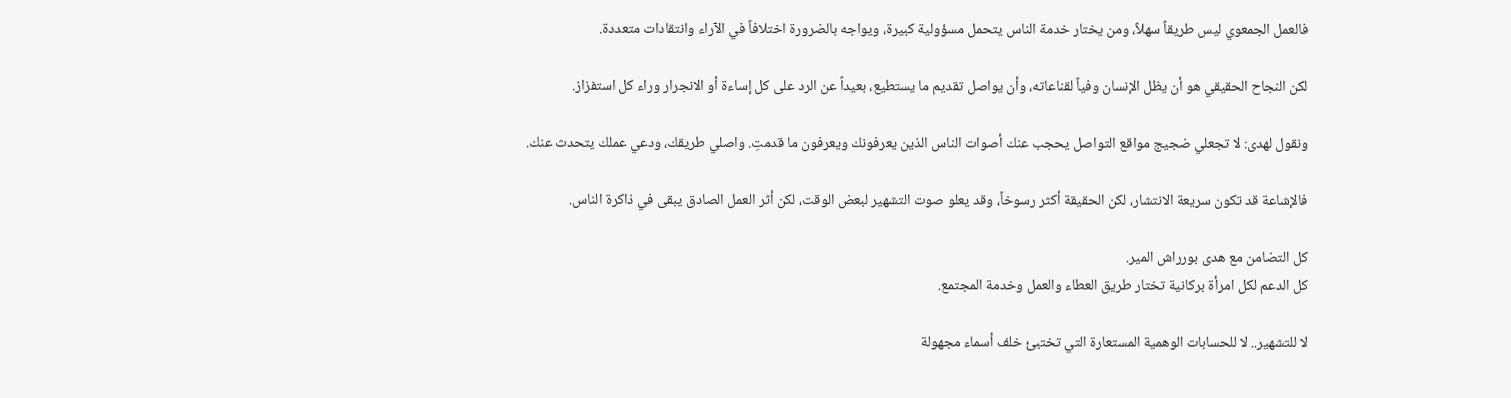فالعمل الجمعوي ليس طريقاً سهلاً، ومن يختار خدمة الناس يتحمل مسؤولية كبيرة، ويواجه بالضرورة اختلافاً في الآراء وانتقادات متعددة.

لكن النجاح الحقيقي هو أن يظل الإنسان وفياً لقناعاته، وأن يواصل تقديم ما يستطيع، بعيداً عن الرد على كل إساءة أو الانجرار وراء كل استفزاز.

ونقول لهدى: لا تجعلي ضجيج مواقع التواصل يحجب عنك أصوات الناس الذين يعرفونك ويعرفون ما قدمتِ. واصلي طريقك، ودعي عملك يتحدث عنك.

فالإشاعة قد تكون سريعة الانتشار، لكن الحقيقة أكثر رسوخاً، وقد يعلو صوت التشهير لبعض الوقت، لكن أثر العمل الصادق يبقى في ذاكرة الناس.

كل التضامن مع هدى بورراش المير.
كل الدعم لكل امرأة بركانية تختار طريق العطاء والعمل وخدمة المجتمع.

لا للتشهير.. لا للحسابات الوهمية المستعارة التي تختبئ خلف أسماء مجهولة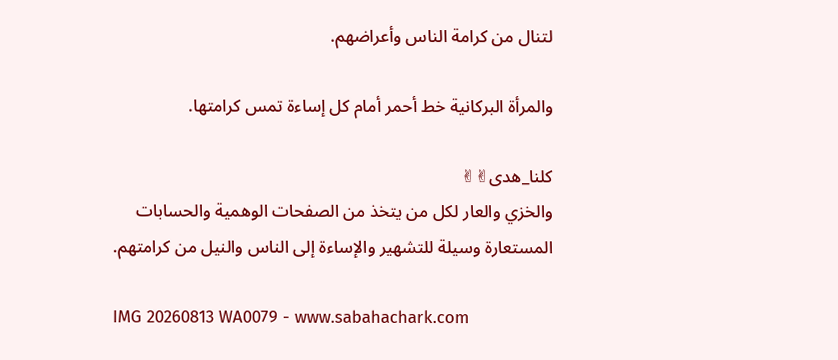لتنال من كرامة الناس وأعراضهم.

والمرأة البركانية خط أحمر أمام كل إساءة تمس كرامتها.

كلنا_هدى✌✌
والخزي والعار لكل من يتخذ من الصفحات الوهمية والحسابات المستعارة وسيلة للتشهير والإساءة إلى الناس والنيل من كرامتهم.

IMG 20260813 WA0079 - www.sabahachark.com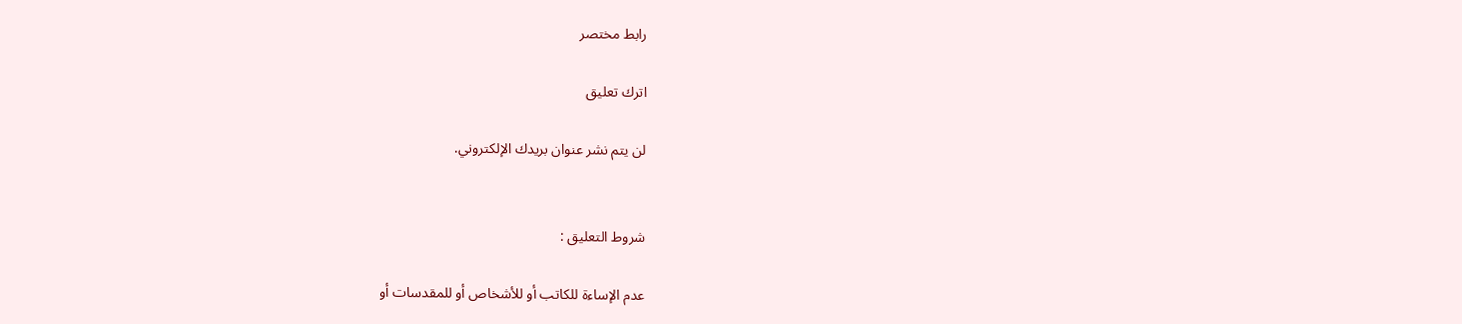رابط مختصر

اترك تعليق

لن يتم نشر عنوان بريدك الإلكتروني.


شروط التعليق :

عدم الإساءة للكاتب أو للأشخاص أو للمقدسات أو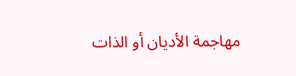مهاجمة الأديان أو الذات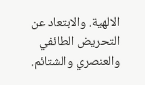الالهية. والابتعاد عن التحريض الطائفي والعنصري والشتائم.